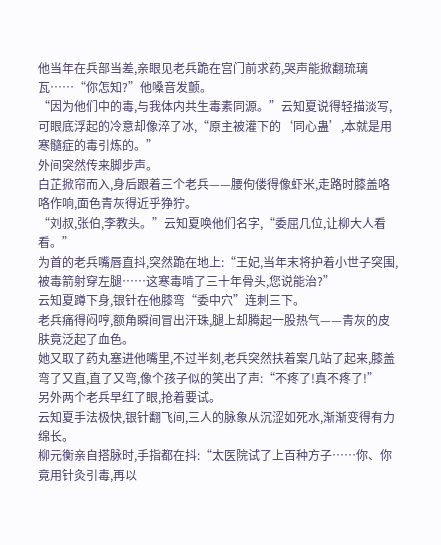他当年在兵部当差,亲眼见老兵跪在宫门前求药,哭声能掀翻琉璃瓦……“你怎知?”他嗓音发颤。
“因为他们中的毒,与我体内共生毒素同源。”云知夏说得轻描淡写,可眼底浮起的冷意却像淬了冰,“原主被灌下的‘同心蛊’,本就是用寒髓症的毒引炼的。”
外间突然传来脚步声。
白芷掀帘而入,身后跟着三个老兵——腰佝偻得像虾米,走路时膝盖咯咯作响,面色青灰得近乎狰狞。
“刘叔,张伯,李教头。”云知夏唤他们名字,“委屈几位,让柳大人看看。”
为首的老兵嘴唇直抖,突然跪在地上:“王妃,当年末将护着小世子突围,被毒箭射穿左腿……这寒毒啃了三十年骨头,您说能治?”
云知夏蹲下身,银针在他膝弯“委中穴”连刺三下。
老兵痛得闷哼,额角瞬间冒出汗珠,腿上却腾起一股热气——青灰的皮肤竟泛起了血色。
她又取了药丸塞进他嘴里,不过半刻,老兵突然扶着案几站了起来,膝盖弯了又直,直了又弯,像个孩子似的笑出了声:“不疼了!真不疼了!”
另外两个老兵早红了眼,抢着要试。
云知夏手法极快,银针翻飞间,三人的脉象从沉涩如死水,渐渐变得有力绵长。
柳元衡亲自搭脉时,手指都在抖:“太医院试了上百种方子……你、你竟用针灸引毒,再以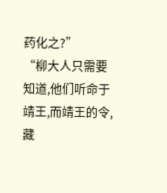药化之?”
“柳大人只需要知道,他们听命于靖王,而靖王的令,藏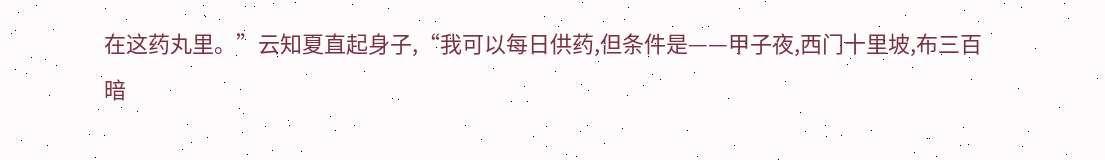在这药丸里。”云知夏直起身子,“我可以每日供药,但条件是——甲子夜,西门十里坡,布三百暗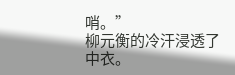哨。”
柳元衡的冷汗浸透了中衣。